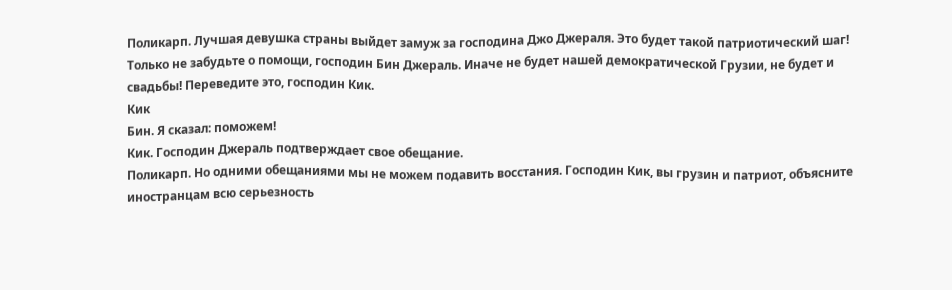Поликарп. Лучшая девушка страны выйдет замуж за господина Джо Джераля. Это будет такой патриотический шаг! Только не забудьте о помощи, господин Бин Джераль. Иначе не будет нашей демократичеcкой Грузии, не будет и свадьбы! Переведите это, господин Кик.
Кик
Бин. Я сказал: поможем!
Кик. Господин Джераль подтверждает свое обещание.
Поликарп. Но одними обещаниями мы не можем подавить восстания. Господин Кик, вы грузин и патриот, объясните иностранцам всю серьезность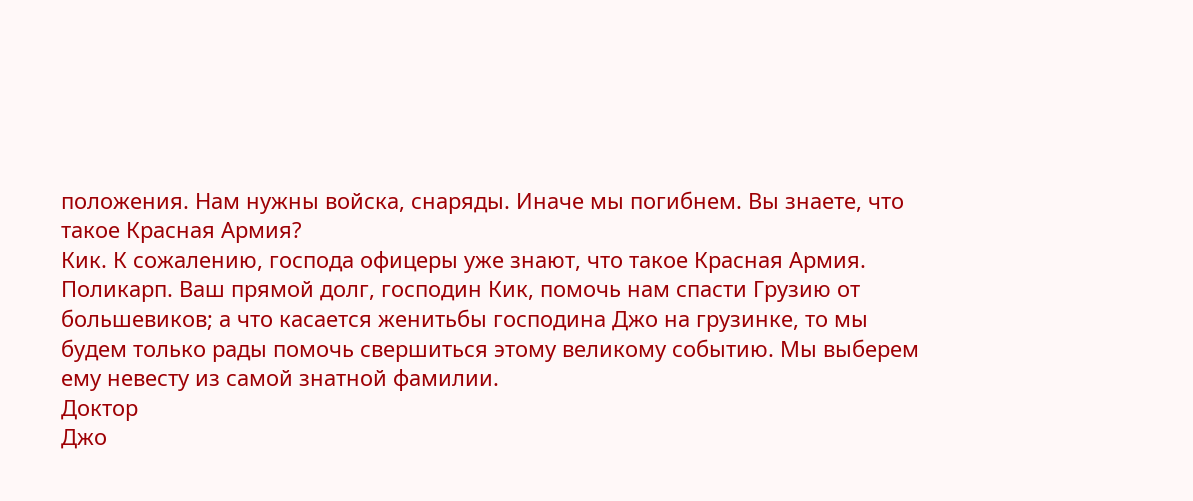положения. Нам нужны войска, снаряды. Иначе мы погибнем. Вы знаете, что такое Красная Армия?
Кик. К сожалению, господа офицеры уже знают, что такое Красная Армия.
Поликарп. Ваш прямой долг, господин Кик, помочь нам спасти Грузию от большевиков; а что касается женитьбы господина Джо на грузинке, то мы будем только рады помочь свершиться этому великому событию. Мы выберем ему невесту из самой знатной фамилии.
Доктор
Джо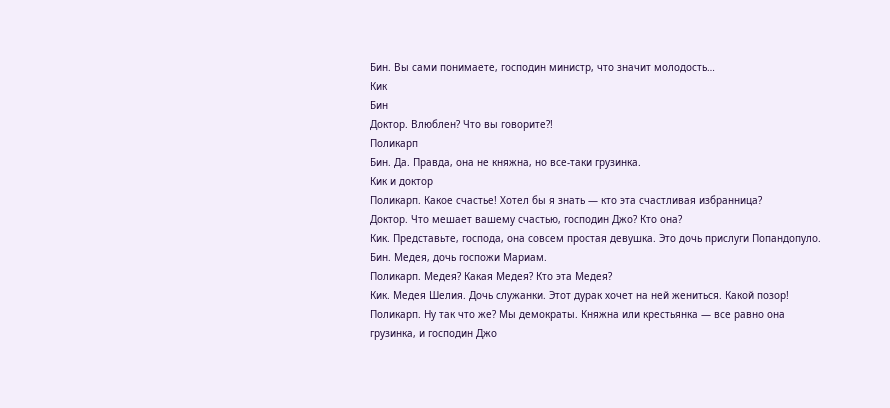Бин. Вы сами понимаете, господин министр, что значит молодость…
Кик
Бин
Доктор. Влюблен? Что вы говорите?!
Поликарп
Бин. Да. Правда, она не княжна, но все-таки грузинка.
Кик и доктор
Поликарп. Какое счастье! Хотел бы я знать — кто эта счастливая избранница?
Доктор. Что мешает вашему счастью, господин Джо? Кто она?
Кик. Представьте, господа, она совсем простая девушка. Это дочь прислуги Попандопуло.
Бин. Медея, дочь госпожи Мариам.
Поликарп. Медея? Какая Медея? Кто эта Медея?
Кик. Медея Шелия. Дочь служанки. Этот дурак хочет на ней жениться. Какой позор!
Поликарп. Ну так что же? Мы демократы. Княжна или крестьянка — все равно она грузинка, и господин Джо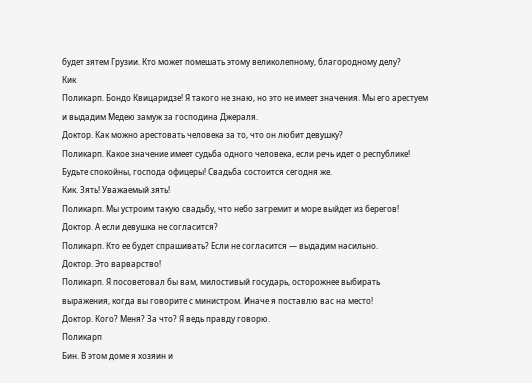будет зятем Грузии. Кто может помешать этому великолепному, благородному делу?
Кик
Поликарп. Бондо Квицаридзе! Я такого не знаю, но это не имеет значения. Мы его арестуем и выдадим Медею замуж за господина Джераля.
Доктор. Как можно арестовать человека за то, что он любит девушку?
Поликарп. Какое значение имеет судьба одного человека, если речь идет о республике! Будьте спокойны, господа офицеры! Свадьба состоится сегодня же.
Кик. Зять! Уважаемый зять!
Поликарп. Мы устроим такую свадьбу, что небо загремит и море выйдет из берегов!
Доктор. А если девушка не согласится?
Поликарп. Кто ее будет спрашивать? Если не согласится — выдадим насильно.
Доктор. Это варварство!
Поликарп. Я посоветовал бы вам, милостивый государь, осторожнее выбирать выражения, когда вы говорите с министром. Иначе я поставлю вас на место!
Доктор. Кого? Меня? За что? Я ведь правду говорю.
Поликарп
Бин. В этом доме я хозяин и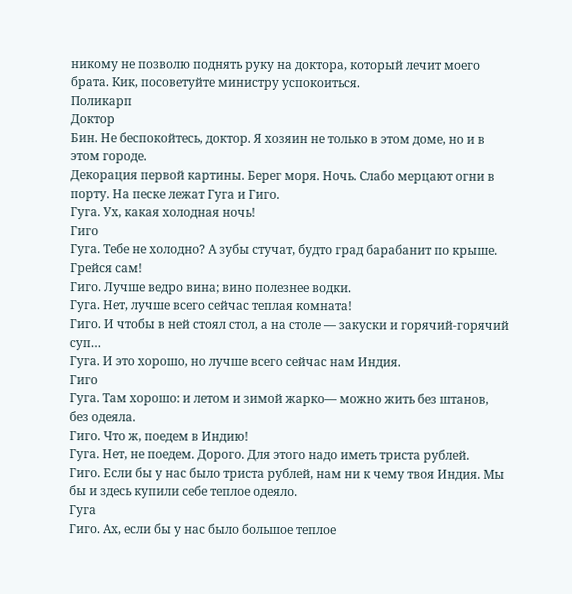никому не позволю поднять руку на доктора, который лечит моего брата. Кик, посоветуйте министру успокоиться.
Поликарп
Доктор
Бин. Не беспокойтесь, доктор. Я хозяин не только в этом доме, но и в этом городе.
Декорация первой картины. Берег моря. Ночь. Слабо мерцают огни в порту. На песке лежат Гуга и Гиго.
Гуга. Ух, какая холодная ночь!
Гиго
Гуга. Тебе не холодно? А зубы стучат, будто град барабанит по крыше. Грейся сам!
Гиго. Лучше ведро вина; вино полезнее водки.
Гуга. Нет, лучше всего сейчас теплая комната!
Гиго. И чтобы в ней стоял стол, а на столе — закуски и горячий-горячий суп…
Гуга. И это хорошо, но лучше всего сейчас нам Индия.
Гиго
Гуга. Там хорошо: и летом и зимой жарко— можно жить без штанов, без одеяла.
Гиго. Что ж, поедем в Индию!
Гуга. Нет, не поедем. Дорого. Для этого надо иметь триста рублей.
Гиго. Если бы у нас было триста рублей, нам ни к чему твоя Индия. Мы бы и здесь купили себе теплое одеяло.
Гуга
Гиго. Ах, если бы у нас было большое теплое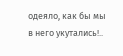одеяло, как бы мы в него укутались!..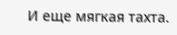И еще мягкая тахта.